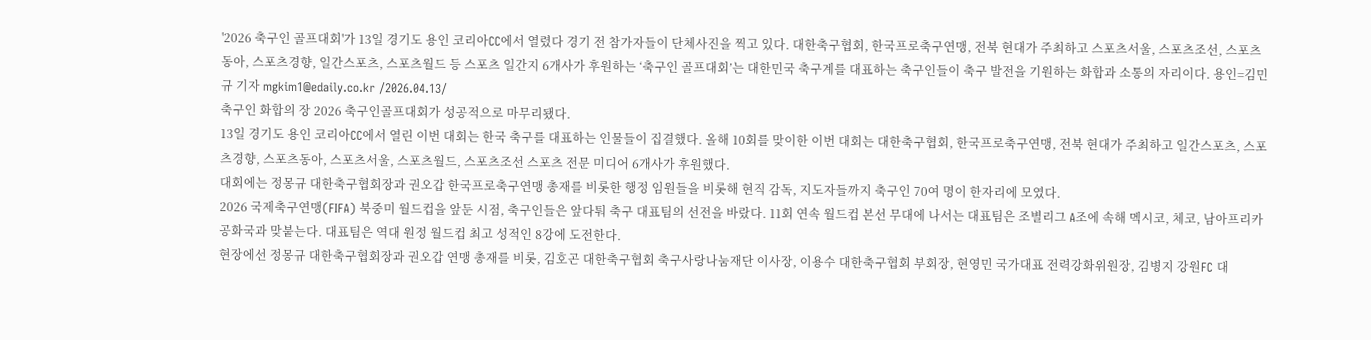'2026 축구인 골프대회'가 13일 경기도 용인 코리아CC에서 열렸다 경기 전 참가자들이 단체사진을 찍고 있다. 대한축구협회, 한국프로축구연맹, 전북 현대가 주최하고 스포츠서울, 스포츠조선, 스포츠동아, 스포츠경향, 일간스포츠, 스포츠월드 등 스포츠 일간지 6개사가 후원하는 ‘축구인 골프대회’는 대한민국 축구계를 대표하는 축구인들이 축구 발전을 기원하는 화합과 소통의 자리이다. 용인=김민규 기자 mgkim1@edaily.co.kr /2026.04.13/
축구인 화합의 장 2026 축구인골프대회가 성공적으로 마무리됐다.
13일 경기도 용인 코리아CC에서 열린 이번 대회는 한국 축구를 대표하는 인물들이 집결했다. 올해 10회를 맞이한 이번 대회는 대한축구협회, 한국프로축구연맹, 전북 현대가 주최하고 일간스포츠, 스포츠경향, 스포츠동아, 스포츠서울, 스포츠월드, 스포츠조선 스포츠 전문 미디어 6개사가 후원했다.
대회에는 정몽규 대한축구협회장과 권오갑 한국프로축구연맹 총재를 비롯한 행정 임원들을 비롯해 현직 감독, 지도자들까지 축구인 70여 명이 한자리에 모였다.
2026 국제축구연맹(FIFA) 북중미 월드컵을 앞둔 시점, 축구인들은 앞다퉈 축구 대표팀의 선전을 바랐다. 11회 연속 월드컵 본선 무대에 나서는 대표팀은 조별리그 A조에 속해 멕시코, 체코, 남아프리카공화국과 맞붙는다. 대표팀은 역대 원정 월드컵 최고 성적인 8강에 도전한다.
현장에선 정몽규 대한축구협회장과 권오갑 연맹 총재를 비롯, 김호곤 대한축구협회 축구사랑나눔재단 이사장, 이용수 대한축구협회 부회장, 현영민 국가대표 전력강화위원장, 김병지 강원FC 대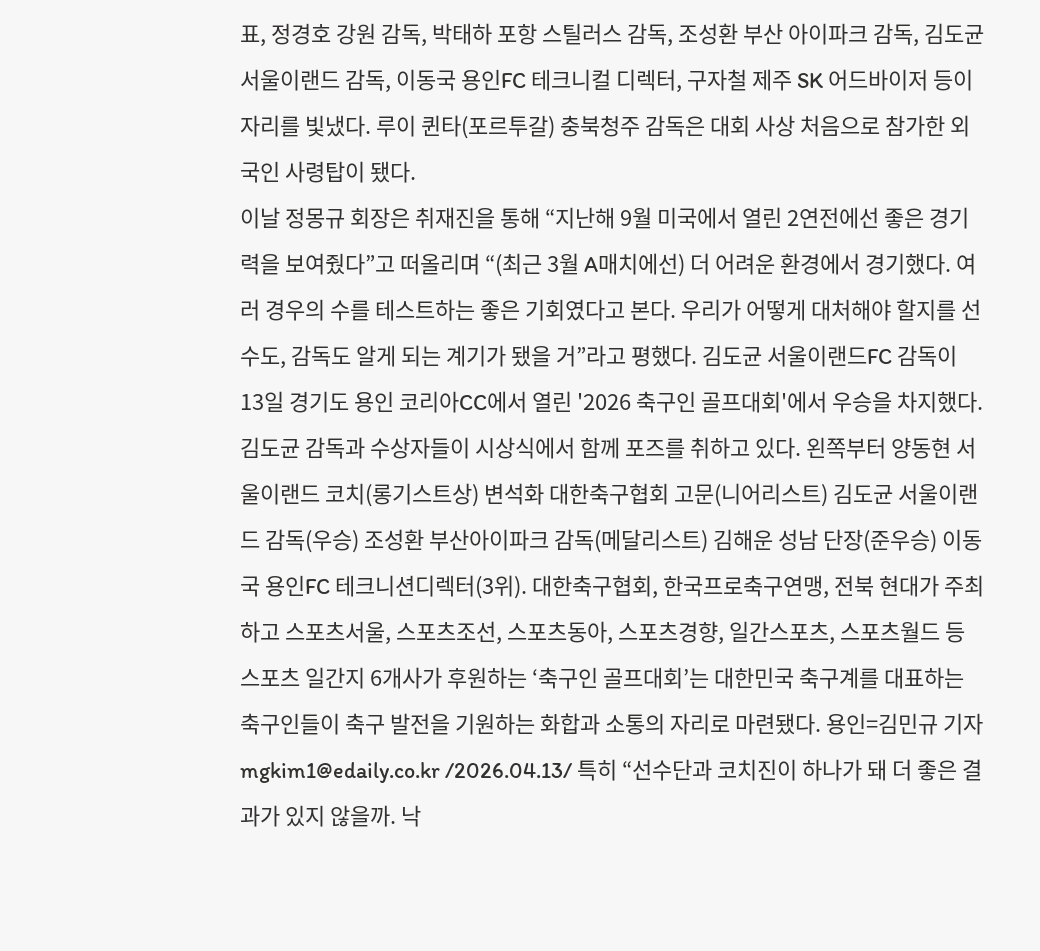표, 정경호 강원 감독, 박태하 포항 스틸러스 감독, 조성환 부산 아이파크 감독, 김도균 서울이랜드 감독, 이동국 용인FC 테크니컬 디렉터, 구자철 제주 SK 어드바이저 등이 자리를 빛냈다. 루이 퀸타(포르투갈) 충북청주 감독은 대회 사상 처음으로 참가한 외국인 사령탑이 됐다.
이날 정몽규 회장은 취재진을 통해 “지난해 9월 미국에서 열린 2연전에선 좋은 경기력을 보여줬다”고 떠올리며 “(최근 3월 A매치에선) 더 어려운 환경에서 경기했다. 여러 경우의 수를 테스트하는 좋은 기회였다고 본다. 우리가 어떻게 대처해야 할지를 선수도, 감독도 알게 되는 계기가 됐을 거”라고 평했다. 김도균 서울이랜드FC 감독이 13일 경기도 용인 코리아CC에서 열린 '2026 축구인 골프대회'에서 우승을 차지했다. 김도균 감독과 수상자들이 시상식에서 함께 포즈를 취하고 있다. 왼쪽부터 양동현 서울이랜드 코치(롱기스트상) 변석화 대한축구협회 고문(니어리스트) 김도균 서울이랜드 감독(우승) 조성환 부산아이파크 감독(메달리스트) 김해운 성남 단장(준우승) 이동국 용인FC 테크니션디렉터(3위). 대한축구협회, 한국프로축구연맹, 전북 현대가 주최하고 스포츠서울, 스포츠조선, 스포츠동아, 스포츠경향, 일간스포츠, 스포츠월드 등 스포츠 일간지 6개사가 후원하는 ‘축구인 골프대회’는 대한민국 축구계를 대표하는 축구인들이 축구 발전을 기원하는 화합과 소통의 자리로 마련됐다. 용인=김민규 기자 mgkim1@edaily.co.kr /2026.04.13/ 특히 “선수단과 코치진이 하나가 돼 더 좋은 결과가 있지 않을까. 낙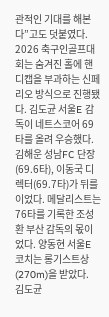관적인 기대를 해본다”고도 덧붙였다.
2026 축구인골프대회는 숨겨진 홀에 핸디캡을 부과하는 신페리오 방식으로 진행됐다. 김도균 서울E 감독이 네트스코어 69타를 올려 우승했다. 김해운 성남FC 단장(69.6타), 이동국 디렉터(69.7타)가 뒤를 이었다. 메달리스트는 76타를 기록한 조성환 부산 감독의 몫이었다. 양동현 서울E 코치는 롱기스트상(270m)을 받았다.
김도균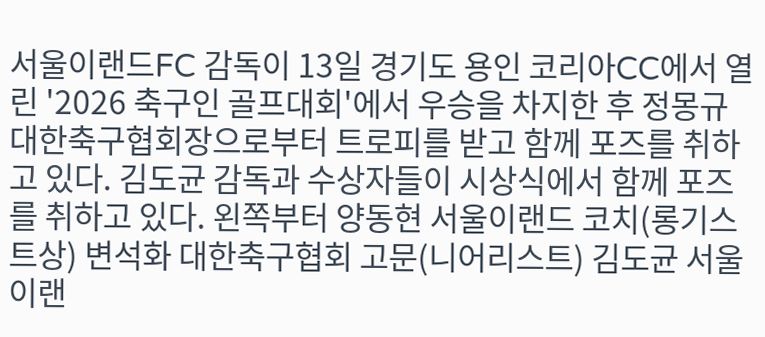서울이랜드FC 감독이 13일 경기도 용인 코리아CC에서 열린 '2026 축구인 골프대회'에서 우승을 차지한 후 정몽규 대한축구협회장으로부터 트로피를 받고 함께 포즈를 취하고 있다. 김도균 감독과 수상자들이 시상식에서 함께 포즈를 취하고 있다. 왼쪽부터 양동현 서울이랜드 코치(롱기스트상) 변석화 대한축구협회 고문(니어리스트) 김도균 서울이랜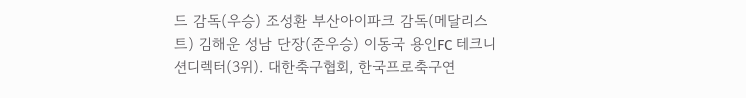드 감독(우승) 조성환 부산아이파크 감독(메달리스트) 김해운 성남 단장(준우승) 이동국 용인FC 테크니션디렉터(3위). 대한축구협회, 한국프로축구연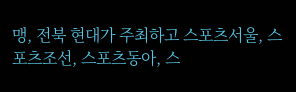맹, 전북 현대가 주최하고 스포츠서울, 스포츠조선, 스포츠동아, 스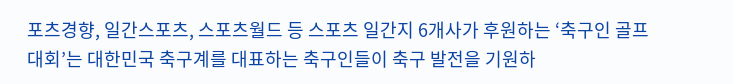포츠경향, 일간스포츠, 스포츠월드 등 스포츠 일간지 6개사가 후원하는 ‘축구인 골프대회’는 대한민국 축구계를 대표하는 축구인들이 축구 발전을 기원하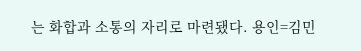는 화합과 소통의 자리로 마련됐다. 용인=김민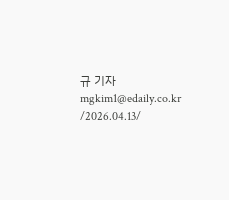규 기자 mgkim1@edaily.co.kr /2026.04.13/